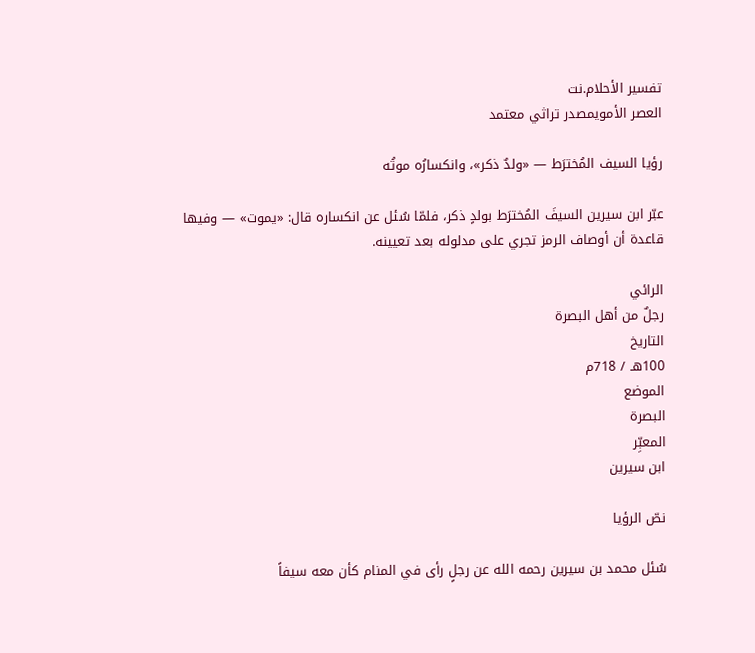تفسير الأحلام.نت
العصر الأمويمصدر تراثي معتمد

رؤيا السيف المُخترَط — «ولدٌ ذكر»، وانكسارُه موتُه

عبّر ابن سيرين السيفَ المُخترَط بولدٍ ذكر، فلمّا سُئل عن انكساره قال: «يموت» — وفيها قاعدة أن أوصاف الرمز تجري على مدلوله بعد تعيينه.

الرائي
رجلٌ من أهل البصرة
التاريخ
100هـ / 718م
الموضع
البصرة
المعبِّر
ابن سيرين

نصّ الرؤيا

سُئل محمد بن سيرين رحمه الله عن رجلٍ رأى في المنام كأن معه سيفاً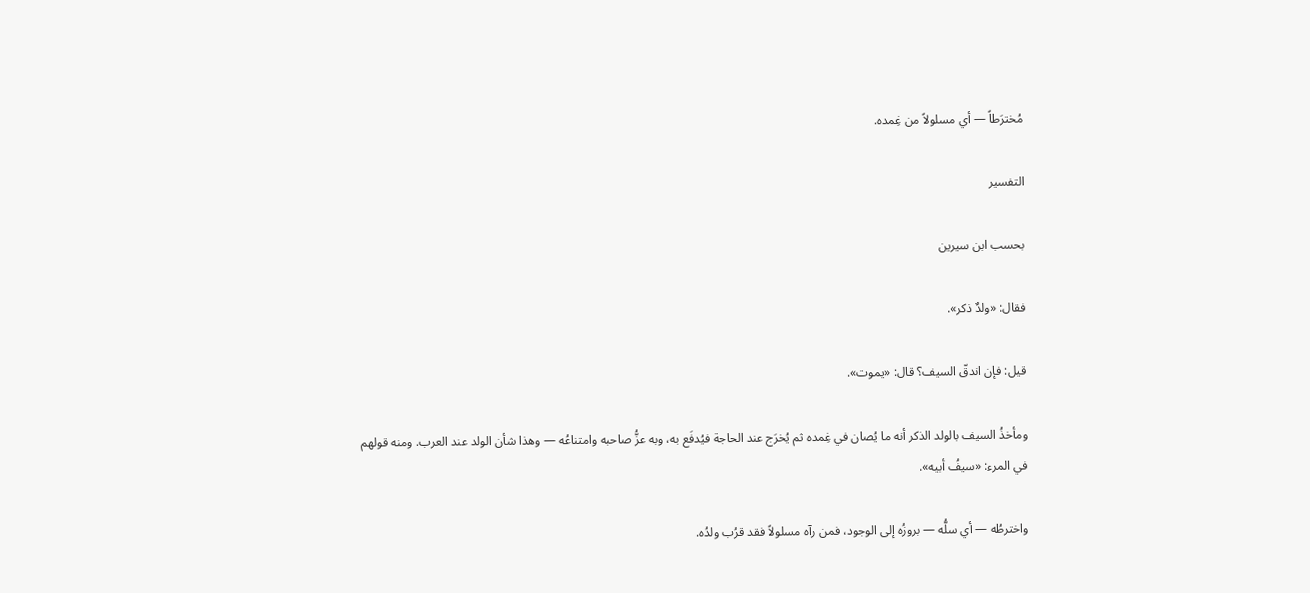مُخترَطاً — أي مسلولاً من غِمده.

التفسير

بحسب ابن سيرين

فقال: «ولدٌ ذكر».

قيل: فإن اندقّ السيف؟ قال: «يموت».

ومأخذُ السيف بالولد الذكر أنه ما يُصان في غِمده ثم يُخرَج عند الحاجة فيُدفَع به، وبه عزُّ صاحبه وامتناعُه — وهذا شأن الولد عند العرب. ومنه قولهم في المرء: «سيفُ أبيه».

واخترطُه — أي سلُّه — بروزُه إلى الوجود، فمن رآه مسلولاً فقد قرُب ولدُه.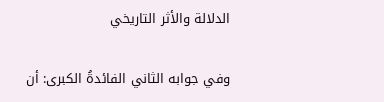الدلالة والأثر التاريخي

وفي جوابه الثاني الفائدةُ الكبرى: أن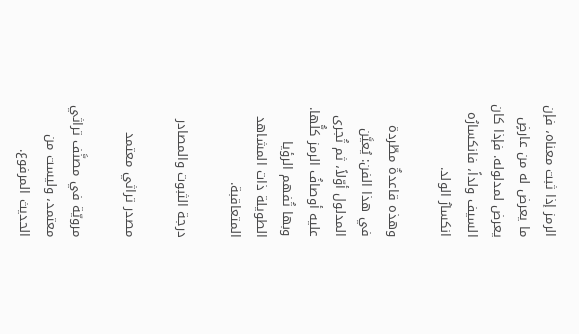الرمز إذا ثبت معناه، فإن ما يعرض له من عارضٍ يعرض لمدلوله. فإذا كان السيف ولداً، فانكسارُه انكسارُ الولد.

وهذه قاعدةٌ مطّردة في هذا الفن: يُعيَّن المدلول أوّلاً، ثم تُجرى عليه أوصافُ الرمز كلُّها. وبها تُفهم الرؤيا الطويلة ذات المشاهد المتعاقبة.

درجة الثبوت والمصادر

مصدر تراثي معتمد

مرويّة في مصنَّف تراثي معتمد، وليست من الحديث المرفوع.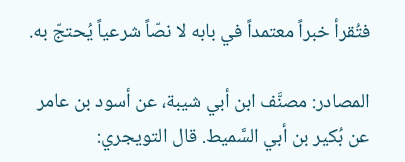فتُقرأ خبراً معتمداً في بابه لا نصّاً شرعياً يُحتجّ به.

المصادر: مصنَّف ابن أبي شيبة، عن أسود بن عامر عن بُكير بن أبي السَّميط. قال التويجري: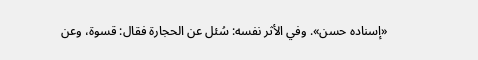«إسناده حسن». وفي الأثر نفسه: سُئل عن الحجارة فقال: قسوة، وعن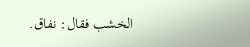الخشب فقال: نفاق.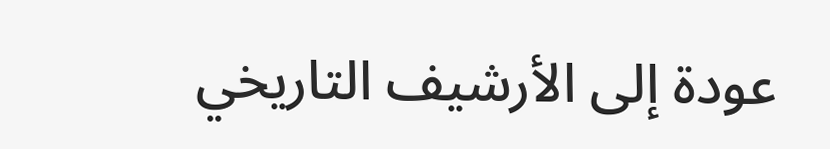عودة إلى الأرشيف التاريخي